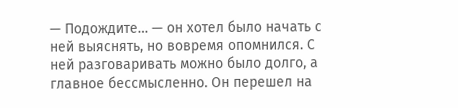— Подождите… — он хотел было начать с ней выяснять, но вовремя опомнился. С ней разговаривать можно было долго, а главное бессмысленно. Он перешел на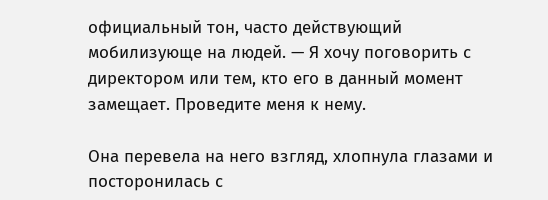официальный тон, часто действующий мобилизующе на людей. — Я хочу поговорить с директором или тем, кто его в данный момент замещает. Проведите меня к нему.

Она перевела на него взгляд, хлопнула глазами и посторонилась с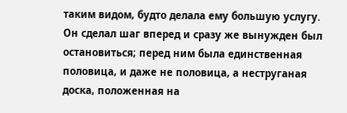таким видом, будто делала ему большую услугу. Он сделал шаг вперед и сразу же вынужден был остановиться; перед ним была единственная половица, и даже не половица, а неструганая доска, положенная на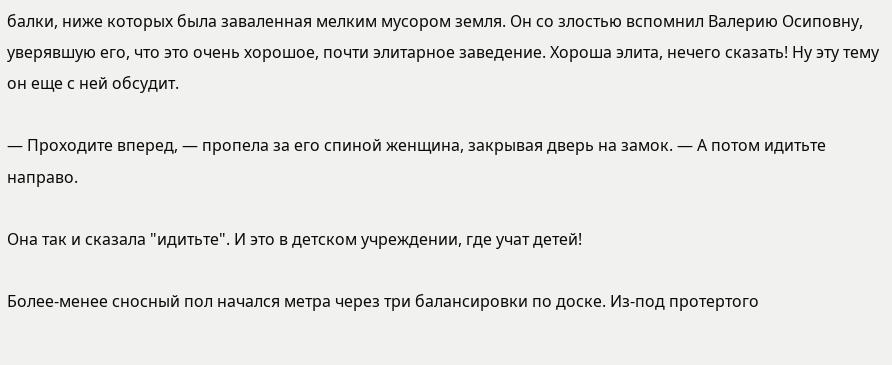балки, ниже которых была заваленная мелким мусором земля. Он со злостью вспомнил Валерию Осиповну, уверявшую его, что это очень хорошое, почти элитарное заведение. Хороша элита, нечего сказать! Ну эту тему он еще с ней обсудит.

— Проходите вперед, — пропела за его спиной женщина, закрывая дверь на замок. — А потом идитьте направо.

Она так и сказала "идитьте". И это в детском учреждении, где учат детей!

Более-менее сносный пол начался метра через три балансировки по доске. Из-под протертого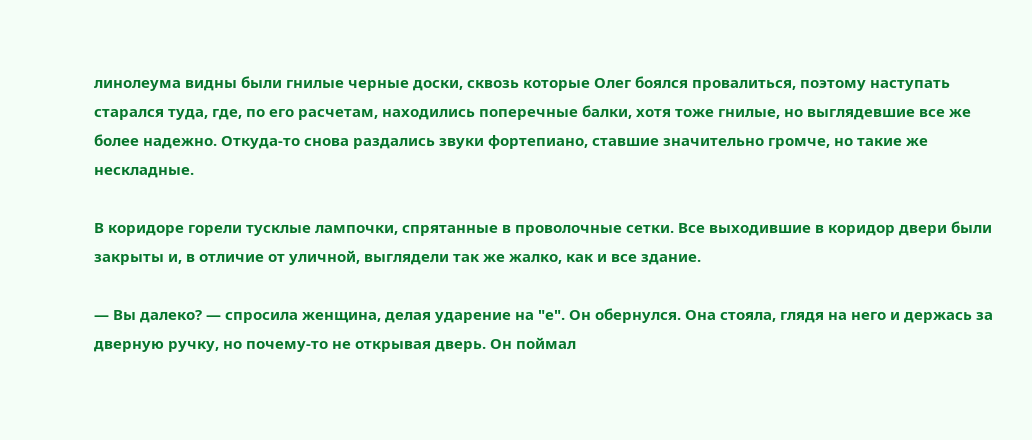линолеума видны были гнилые черные доски, сквозь которые Олег боялся провалиться, поэтому наступать старался туда, где, по его расчетам, находились поперечные балки, хотя тоже гнилые, но выглядевшие все же более надежно. Откуда-то снова раздались звуки фортепиано, ставшие значительно громче, но такие же нескладные.

В коридоре горели тусклые лампочки, спрятанные в проволочные сетки. Все выходившие в коридор двери были закрыты и, в отличие от уличной, выглядели так же жалко, как и все здание.

— Вы далеко? — спросила женщина, делая ударение на "е". Он обернулся. Она стояла, глядя на него и держась за дверную ручку, но почему-то не открывая дверь. Он поймал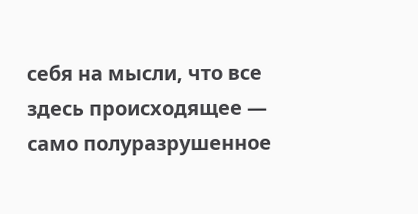себя на мысли, что все здесь происходящее — само полуразрушенное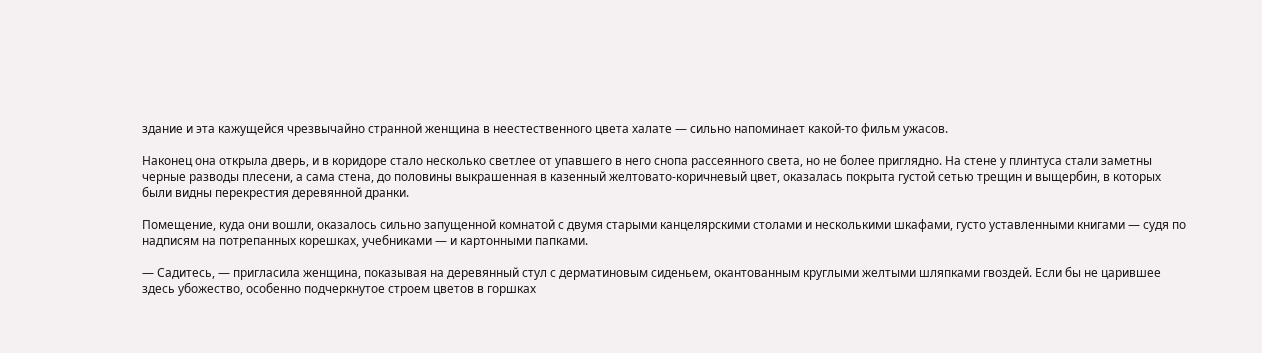здание и эта кажущейся чрезвычайно странной женщина в неестественного цвета халате — сильно напоминает какой-то фильм ужасов.

Наконец она открыла дверь, и в коридоре стало несколько светлее от упавшего в него снопа рассеянного света, но не более приглядно. На стене у плинтуса стали заметны черные разводы плесени, а сама стена, до половины выкрашенная в казенный желтовато-коричневый цвет, оказалась покрыта густой сетью трещин и выщербин, в которых были видны перекрестия деревянной дранки.

Помещение, куда они вошли, оказалось сильно запущенной комнатой с двумя старыми канцелярскими столами и несколькими шкафами, густо уставленными книгами — судя по надписям на потрепанных корешках, учебниками — и картонными папками.

— Садитесь, — пригласила женщина, показывая на деревянный стул с дерматиновым сиденьем, окантованным круглыми желтыми шляпками гвоздей. Если бы не царившее здесь убожество, особенно подчеркнутое строем цветов в горшках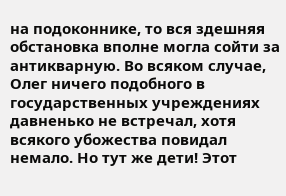на подоконнике, то вся здешняя обстановка вполне могла сойти за антикварную. Во всяком случае, Олег ничего подобного в государственных учреждениях давненько не встречал, хотя всякого убожества повидал немало. Но тут же дети! Этот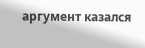аргумент казался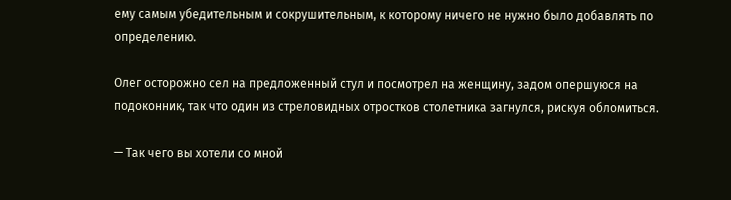ему самым убедительным и сокрушительным, к которому ничего не нужно было добавлять по определению.

Олег осторожно сел на предложенный стул и посмотрел на женщину, задом опершуюся на подоконник, так что один из стреловидных отростков столетника загнулся, рискуя обломиться.

— Так чего вы хотели со мной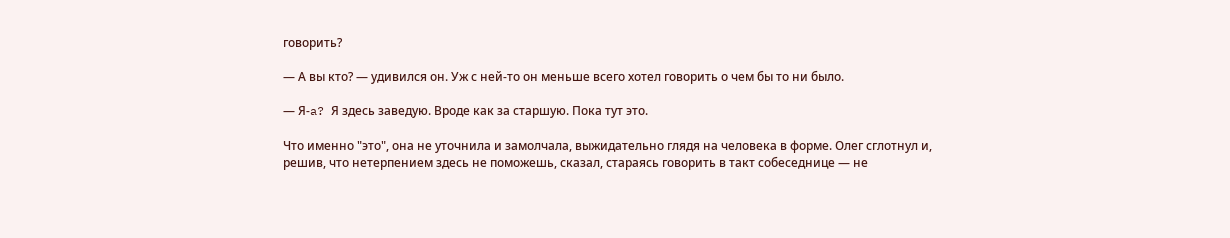говорить?

— А вы кто? — удивился он. Уж с ней-то он меньше всего хотел говорить о чем бы то ни было.

— Я-a? Я здесь заведую. Вроде как за старшую. Пока тут это.

Что именно "это", она не уточнила и замолчала, выжидательно глядя на человека в форме. Олег сглотнул и, решив, что нетерпением здесь не поможешь, сказал, стараясь говорить в такт собеседнице — не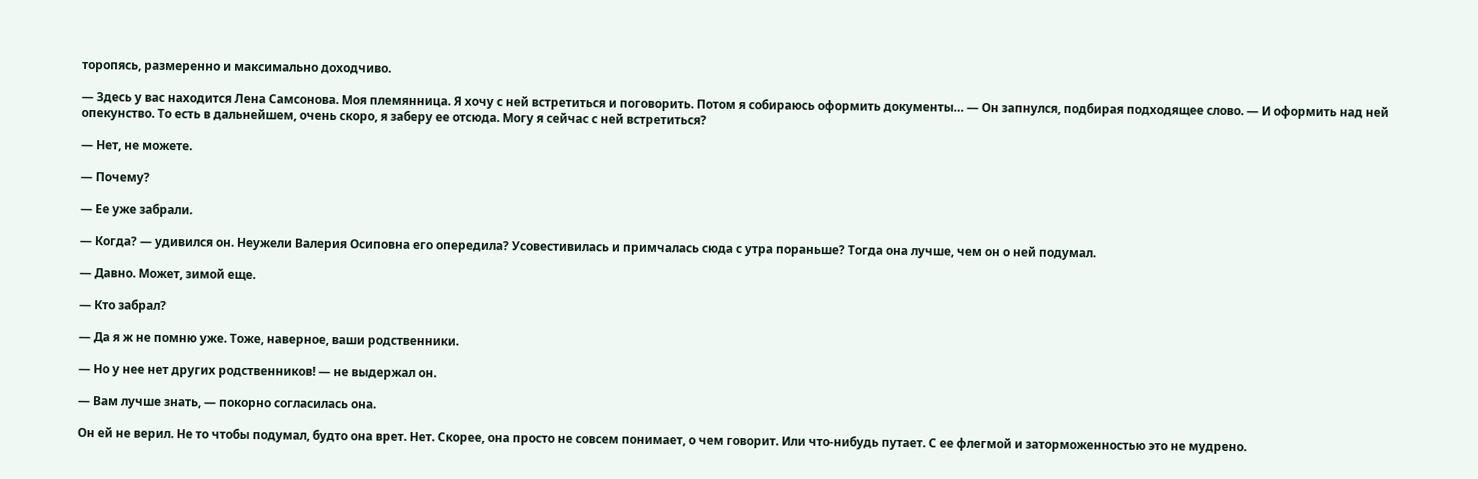торопясь, размеренно и максимально доходчиво.

— Здесь у вас находится Лена Самсонова. Моя племянница. Я хочу с ней встретиться и поговорить. Потом я собираюсь оформить документы… — Он запнулся, подбирая подходящее слово. — И оформить над ней опекунство. То есть в дальнейшем, очень скоро, я заберу ее отсюда. Могу я сейчас с ней встретиться?

— Нет, не можете.

— Почему?

— Ее уже забрали.

— Когда? — удивился он. Неужели Валерия Осиповна его опередила? Усовестивилась и примчалась сюда с утра пораньше? Тогда она лучше, чем он о ней подумал.

— Давно. Может, зимой еще.

— Кто забрал?

— Да я ж не помню уже. Тоже, наверное, ваши родственники.

— Но у нее нет других родственников! — не выдержал он.

— Вам лучше знать, — покорно согласилась она.

Он ей не верил. Не то чтобы подумал, будто она врет. Нет. Скорее, она просто не совсем понимает, о чем говорит. Или что-нибудь путает. С ее флегмой и заторможенностью это не мудрено.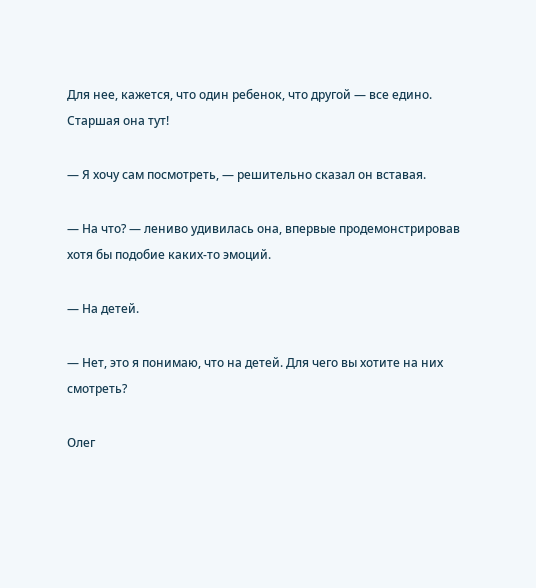Для нее, кажется, что один ребенок, что другой — все едино. Старшая она тут!

— Я хочу сам посмотреть, — решительно сказал он вставая.

— На что? — лениво удивилась она, впервые продемонстрировав хотя бы подобие каких-то эмоций.

— На детей.

— Нет, это я понимаю, что на детей. Для чего вы хотите на них смотреть?

Олег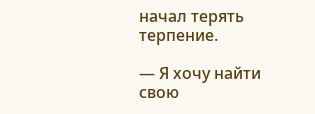начал терять терпение.

— Я хочу найти свою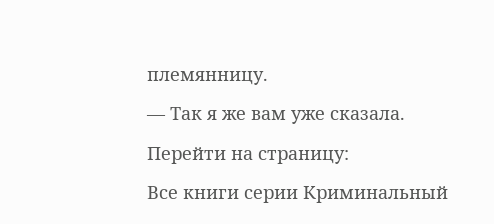племянницу.

— Так я же вам уже сказала.

Перейти на страницу:

Все книги серии Криминальный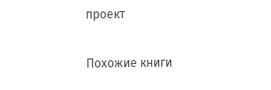проект

Похожие книги